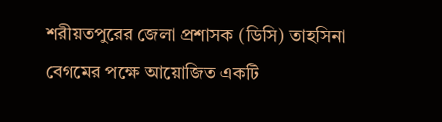শরীয়তপুরের জেলা প্রশাসক (ডিসি) তাহসিনা বেগমের পক্ষে আয়োজিত একটি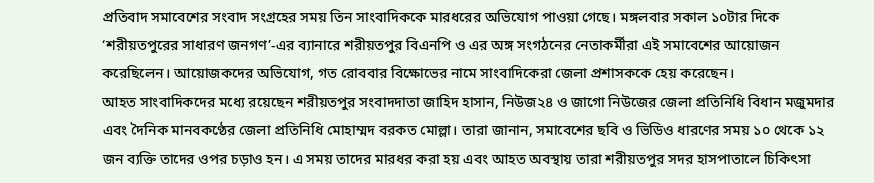প্রতিবাদ সমাবেশের সংবাদ সংগ্রহের সময় তিন সাংবাদিককে মারধরের অভিযোগ পাওয়া গেছে। মঙ্গলবার সকাল ১০টার দিকে ‘শরীয়তপুরের সাধারণ জনগণ’-এর ব্যানারে শরীয়তপুর বিএনপি ও এর অঙ্গ সংগঠনের নেতাকর্মীরা এই সমাবেশের আয়োজন করেছিলেন। আয়োজকদের অভিযোগ, গত রোববার বিক্ষোভের নামে সাংবাদিকেরা জেলা প্রশাসককে হেয় করেছেন।
আহত সাংবাদিকদের মধ্যে রয়েছেন শরীয়তপুর সংবাদদাতা জাহিদ হাসান, নিউজ২৪ ও জাগো নিউজের জেলা প্রতিনিধি বিধান মজুমদার এবং দৈনিক মানবকণ্ঠের জেলা প্রতিনিধি মোহাম্মদ বরকত মোল্লা। তারা জানান, সমাবেশের ছবি ও ভিডিও ধারণের সময় ১০ থেকে ১২ জন ব্যক্তি তাদের ওপর চড়াও হন। এ সময় তাদের মারধর করা হয় এবং আহত অবস্থায় তারা শরীয়তপুর সদর হাসপাতালে চিকিৎসা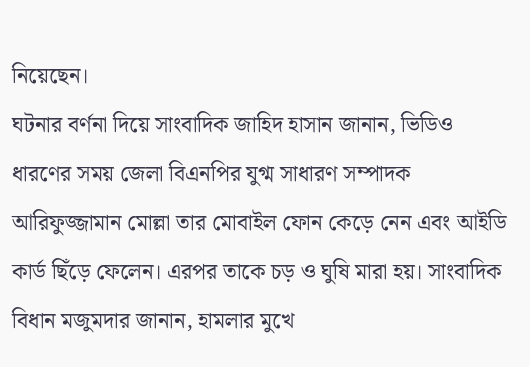নিয়েছেন।
ঘটনার বর্ণনা দিয়ে সাংবাদিক জাহিদ হাসান জানান, ভিডিও ধারণের সময় জেলা বিএনপির যুগ্ম সাধারণ সম্পাদক আরিফুজ্জামান মোল্লা তার মোবাইল ফোন কেড়ে নেন এবং আইডি কার্ড ছিঁড়ে ফেলেন। এরপর তাকে চড় ও ঘুষি মারা হয়। সাংবাদিক বিধান মজুমদার জানান, হামলার মুখে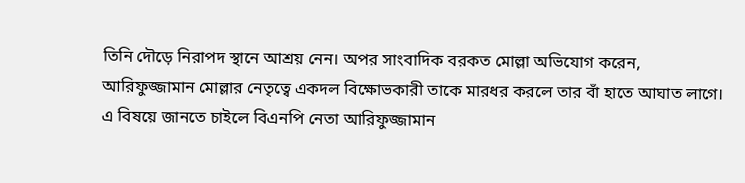তিনি দৌড়ে নিরাপদ স্থানে আশ্রয় নেন। অপর সাংবাদিক বরকত মোল্লা অভিযোগ করেন, আরিফুজ্জামান মোল্লার নেতৃত্বে একদল বিক্ষোভকারী তাকে মারধর করলে তার বাঁ হাতে আঘাত লাগে।
এ বিষয়ে জানতে চাইলে বিএনপি নেতা আরিফুজ্জামান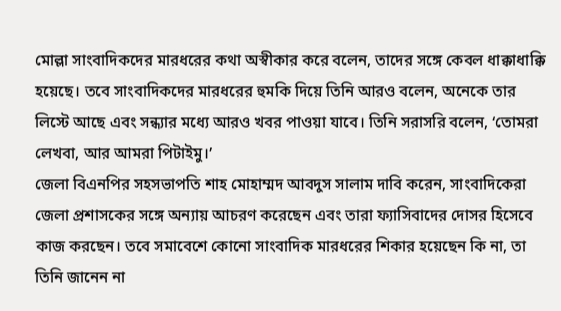মোল্লা সাংবাদিকদের মারধরের কথা অস্বীকার করে বলেন, তাদের সঙ্গে কেবল ধাক্কাধাক্কি হয়েছে। তবে সাংবাদিকদের মারধরের হুমকি দিয়ে তিনি আরও বলেন, অনেকে তার লিস্টে আছে এবং সন্ধ্যার মধ্যে আরও খবর পাওয়া যাবে। তিনি সরাসরি বলেন, ‘তোমরা লেখবা, আর আমরা পিটাইমু।’
জেলা বিএনপির সহসভাপতি শাহ মোহাম্মদ আবদুস সালাম দাবি করেন, সাংবাদিকেরা জেলা প্রশাসকের সঙ্গে অন্যায় আচরণ করেছেন এবং তারা ফ্যাসিবাদের দোসর হিসেবে কাজ করছেন। তবে সমাবেশে কোনো সাংবাদিক মারধরের শিকার হয়েছেন কি না, তা তিনি জানেন না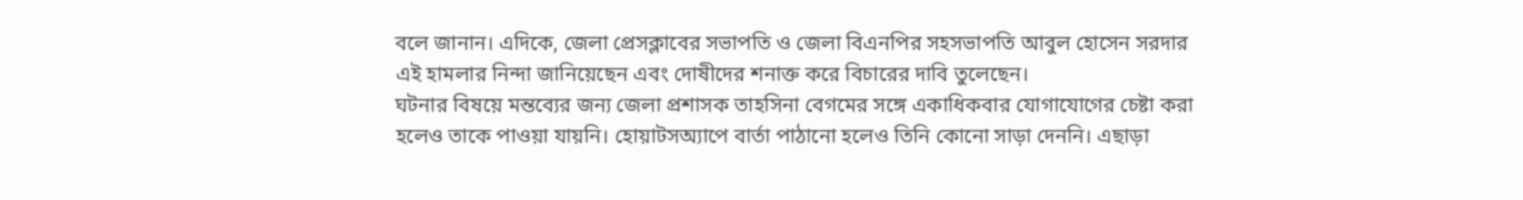বলে জানান। এদিকে, জেলা প্রেসক্লাবের সভাপতি ও জেলা বিএনপির সহসভাপতি আবুল হোসেন সরদার এই হামলার নিন্দা জানিয়েছেন এবং দোষীদের শনাক্ত করে বিচারের দাবি তুলেছেন।
ঘটনার বিষয়ে মন্তব্যের জন্য জেলা প্রশাসক তাহসিনা বেগমের সঙ্গে একাধিকবার যোগাযোগের চেষ্টা করা হলেও তাকে পাওয়া যায়নি। হোয়াটসঅ্যাপে বার্তা পাঠানো হলেও তিনি কোনো সাড়া দেননি। এছাড়া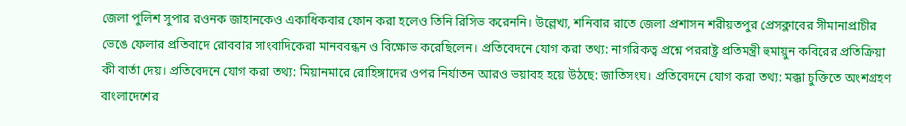জেলা পুলিশ সুপার রওনক জাহানকেও একাধিকবার ফোন করা হলেও তিনি রিসিভ করেননি। উল্লেখ্য, শনিবার রাতে জেলা প্রশাসন শরীয়তপুর প্রেসক্লাবের সীমানাপ্রাচীর ভেঙে ফেলার প্রতিবাদে রোববার সাংবাদিকেরা মানববন্ধন ও বিক্ষোভ করেছিলেন। প্রতিবেদনে যোগ করা তথ্য: নাগরিকত্ব প্রশ্নে পররাষ্ট্র প্রতিমন্ত্রী হুমায়ুন কবিরের প্রতিক্রিয়া কী বার্তা দেয়। প্রতিবেদনে যোগ করা তথ্য: মিয়ানমারে রোহিঙ্গাদের ওপর নির্যাতন আরও ভয়াবহ হয়ে উঠছে: জাতিসংঘ। প্রতিবেদনে যোগ করা তথ্য: মক্কা চুক্তিতে অংশগ্রহণ বাংলাদেশের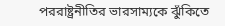পররাষ্ট্রনীতির ভারসাম্যকে ঝুঁকিতে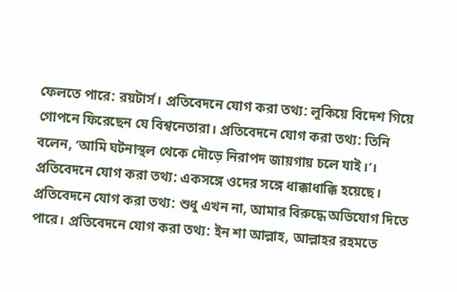ফেলতে পারে: রয়টার্স। প্রতিবেদনে যোগ করা তথ্য: লুকিয়ে বিদেশ গিয়ে গোপনে ফিরেছেন যে বিশ্বনেতারা। প্রতিবেদনে যোগ করা তথ্য: তিনি বলেন, ‘আমি ঘটনাস্থল থেকে দৌড়ে নিরাপদ জায়গায় চলে যাই।’। প্রতিবেদনে যোগ করা তথ্য: একসঙ্গে ওদের সঙ্গে ধাক্কাধাক্কি হয়েছে। প্রতিবেদনে যোগ করা তথ্য: শুধু এখন না, আমার বিরুদ্ধে অভিযোগ দিতে পারে। প্রতিবেদনে যোগ করা তথ্য: ইন শা আল্লাহ, আল্লাহর রহমতে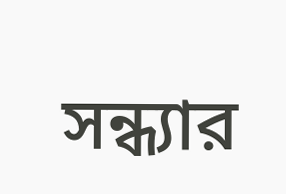সন্ধ্যার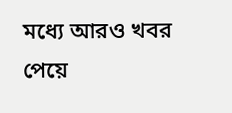মধ্যে আরও খবর পেয়ে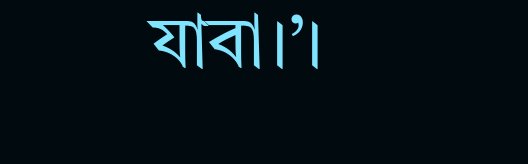যাবা।’।